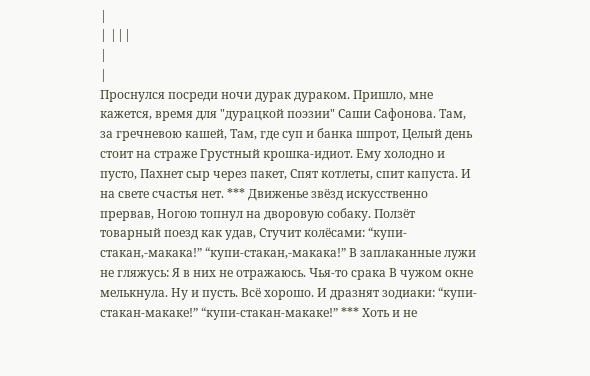|
| |||
|
|
Проснулся посреди ночи дурак дураком. Пришло, мне кажется, время для "дурацкой поэзии" Саши Сафонова. Там, за гречневою кашей, Там, где суп и банка шпрот, Целый день стоит на страже Грустный крошка-идиот. Ему холодно и пусто, Пахнет сыр через пакет, Спят котлеты, спит капуста. И на свете счастья нет. *** Движенье звёзд искусственно прервав, Ногою топнул на дворовую собаку. Ползёт товарный поезд как удав, Стучит колёсами: “купи-стакан,-макака!” “купи-стакан,-макака!” В заплаканные лужи не гляжусь: Я в них не отражаюсь. Чья-то срака В чужом окне мелькнула. Ну и пусть. Всё хорошо. И дразнят зодиаки: “купи-стакан-макаке!” “купи-стакан-макаке!” *** Хоть и не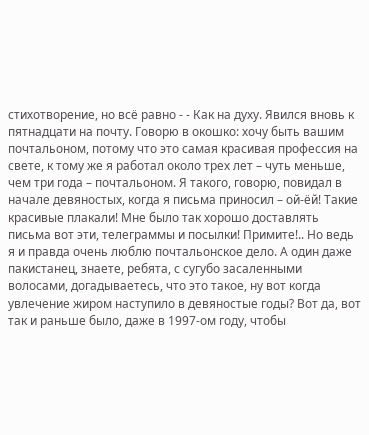стихотворение, но всё равно - - Как на духу. Явился вновь к пятнадцати на почту. Говорю в окошко: хочу быть вашим почтальоном, потому что это самая красивая профессия на свете, к тому же я работал около трех лет – чуть меньше, чем три года – почтальоном. Я такого, говорю, повидал в начале девяностых, когда я письма приносил – ой-ёй! Такие красивые плакали! Мне было так хорошо доставлять письма вот эти, телеграммы и посылки! Примите!.. Но ведь я и правда очень люблю почтальонское дело. А один даже пакистанец, знаете, ребята, с сугубо засаленными волосами, догадываетесь, что это такое, ну вот когда увлечение жиром наступило в девяностые годы? Вот да, вот так и раньше было, даже в 1997-ом году, чтобы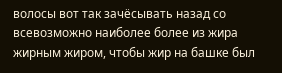волосы вот так зачёсывать назад со всевозможно наиболее более из жира жирным жиром, чтобы жир на башке был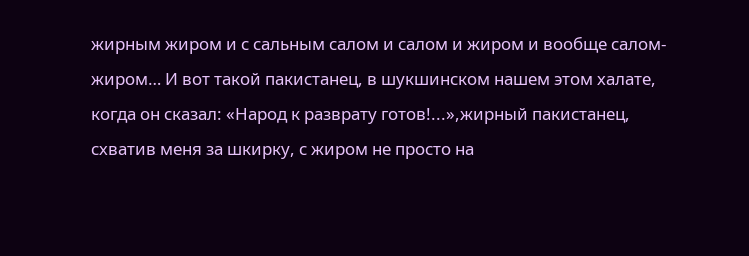жирным жиром и с сальным салом и салом и жиром и вообще салом-жиром… И вот такой пакистанец, в шукшинском нашем этом халате, когда он сказал: «Народ к разврату готов!...»,жирный пакистанец, схватив меня за шкирку, с жиром не просто на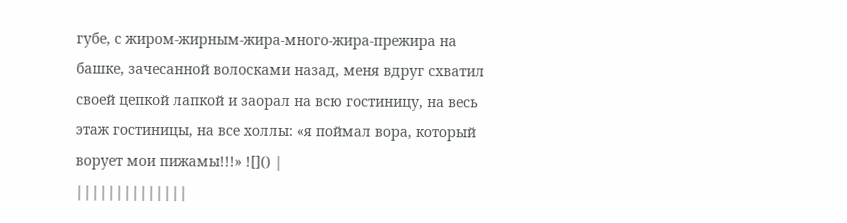губе, с жиром-жирным-жира-много-жира-прежира на башке, зачесанной волосками назад, меня вдруг схватил своей цепкой лапкой и заорал на всю гостиницу, на весь этаж гостиницы, на все холлы: «я поймал вора, который ворует мои пижамы!!!» ![]() |
||||||||||||||